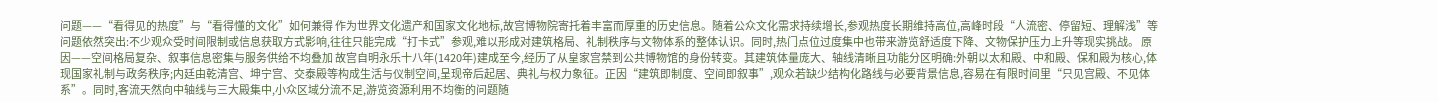问题——“看得见的热度”与“看得懂的文化”如何兼得 作为世界文化遗产和国家文化地标,故宫博物院寄托着丰富而厚重的历史信息。随着公众文化需求持续增长,参观热度长期维持高位,高峰时段“人流密、停留短、理解浅”等问题依然突出:不少观众受时间限制或信息获取方式影响,往往只能完成“打卡式”参观,难以形成对建筑格局、礼制秩序与文物体系的整体认识。同时,热门点位过度集中也带来游览舒适度下降、文物保护压力上升等现实挑战。 原因——空间格局复杂、叙事信息密集与服务供给不均叠加 故宫自明永乐十八年(1420年)建成至今,经历了从皇家宫禁到公共博物馆的身份转变。其建筑体量庞大、轴线清晰且功能分区明确:外朝以太和殿、中和殿、保和殿为核心,体现国家礼制与政务秩序;内廷由乾清宫、坤宁宫、交泰殿等构成生活与仪制空间,呈现帝后起居、典礼与权力象征。正因“建筑即制度、空间即叙事”,观众若缺少结构化路线与必要背景信息,容易在有限时间里“只见宫殿、不见体系”。同时,客流天然向中轴线与三大殿集中,小众区域分流不足,游览资源利用不均衡的问题随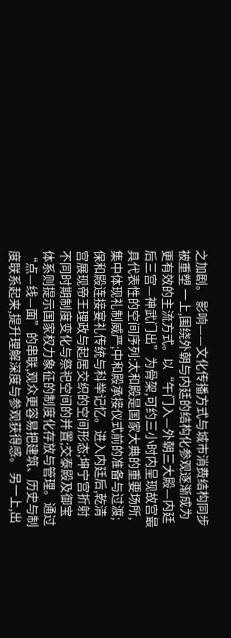之加剧。 影响——文化传播方式与城市消费结构同步被重塑 一上,围绕外朝与内廷的结构化参观逐渐成为更有效的主流方式。以“午门入—外朝三大殿—内廷后三宫—神武门出”为骨架,可约三小时内呈现故宫最具代表性的空间序列:太和殿是国家大典的重要场所,集中体现礼制威严;中和殿承接仪式前的准备与过渡;保和殿连接宴礼传统与科举记忆。进入内廷后,乾清宫展现帝王理政与起居交织的空间形态;坤宁宫折射不同时期制度变化与祭祀空间的并置;交泰殿及御宝体系则提示国家权力象征的制度化存放与管理。通过“点—线—面”的串联,观众更容易把建筑、历史与制度联系起来,提升理解深度与参观获得感。 另一上,出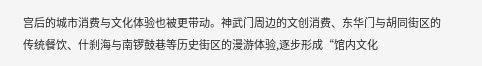宫后的城市消费与文化体验也被更带动。神武门周边的文创消费、东华门与胡同街区的传统餐饮、什刹海与南锣鼓巷等历史街区的漫游体验,逐步形成“馆内文化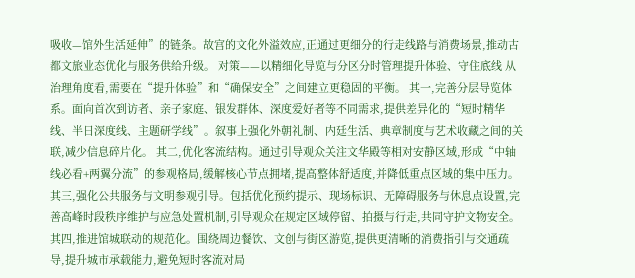吸收—馆外生活延伸”的链条。故宫的文化外溢效应,正通过更细分的行走线路与消费场景,推动古都文旅业态优化与服务供给升级。 对策——以精细化导览与分区分时管理提升体验、守住底线 从治理角度看,需要在“提升体验”和“确保安全”之间建立更稳固的平衡。 其一,完善分层导览体系。面向首次到访者、亲子家庭、银发群体、深度爱好者等不同需求,提供差异化的“短时精华线、半日深度线、主题研学线”。叙事上强化外朝礼制、内廷生活、典章制度与艺术收藏之间的关联,减少信息碎片化。 其二,优化客流结构。通过引导观众关注文华殿等相对安静区域,形成“中轴线必看+两翼分流”的参观格局,缓解核心节点拥堵,提高整体舒适度,并降低重点区域的集中压力。 其三,强化公共服务与文明参观引导。包括优化预约提示、现场标识、无障碍服务与休息点设置,完善高峰时段秩序维护与应急处置机制,引导观众在规定区域停留、拍摄与行走,共同守护文物安全。 其四,推进馆城联动的规范化。围绕周边餐饮、文创与街区游览,提供更清晰的消费指引与交通疏导,提升城市承载能力,避免短时客流对局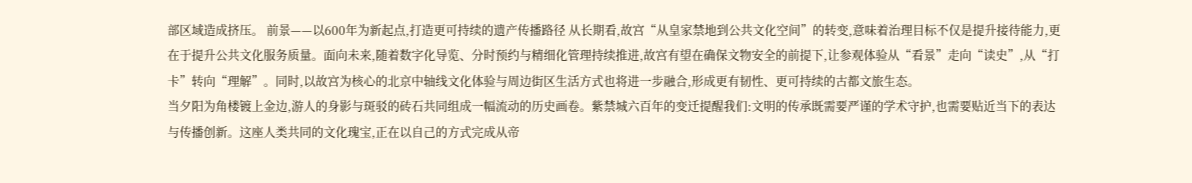部区域造成挤压。 前景——以600年为新起点,打造更可持续的遗产传播路径 从长期看,故宫“从皇家禁地到公共文化空间”的转变,意味着治理目标不仅是提升接待能力,更在于提升公共文化服务质量。面向未来,随着数字化导览、分时预约与精细化管理持续推进,故宫有望在确保文物安全的前提下,让参观体验从“看景”走向“读史”,从“打卡”转向“理解”。同时,以故宫为核心的北京中轴线文化体验与周边街区生活方式也将进一步融合,形成更有韧性、更可持续的古都文旅生态。
当夕阳为角楼镀上金边,游人的身影与斑驳的砖石共同组成一幅流动的历史画卷。紫禁城六百年的变迁提醒我们:文明的传承既需要严谨的学术守护,也需要贴近当下的表达与传播创新。这座人类共同的文化瑰宝,正在以自己的方式完成从帝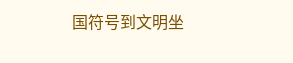国符号到文明坐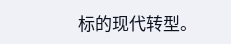标的现代转型。